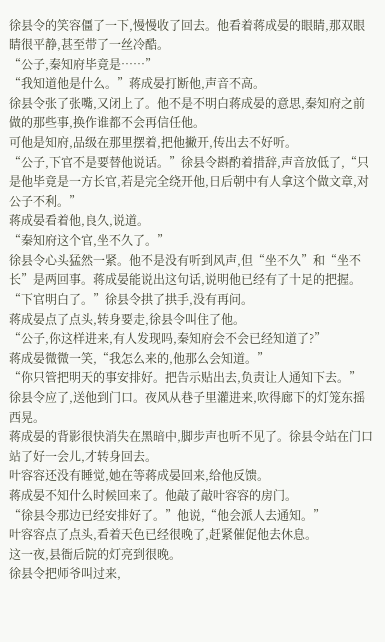徐县令的笑容僵了一下,慢慢收了回去。他看着蒋成晏的眼睛,那双眼睛很平静,甚至带了一丝冷酷。
“公子,秦知府毕竟是……”
“我知道他是什么。”蒋成晏打断他,声音不高。
徐县令张了张嘴,又闭上了。他不是不明白蒋成晏的意思,秦知府之前做的那些事,换作谁都不会再信任他。
可他是知府,品级在那里摆着,把他撇开,传出去不好听。
“公子,下官不是要替他说话。”徐县令斟酌着措辞,声音放低了,“只是他毕竟是一方长官,若是完全绕开他,日后朝中有人拿这个做文章,对公子不利。”
蒋成晏看着他,良久,说道。
“秦知府这个官,坐不久了。”
徐县令心头猛然一紧。他不是没有听到风声,但“坐不久”和“坐不长”是两回事。蒋成晏能说出这句话,说明他已经有了十足的把握。
“下官明白了。”徐县令拱了拱手,没有再问。
蒋成晏点了点头,转身要走,徐县令叫住了他。
“公子,你这样进来,有人发现吗,秦知府会不会已经知道了?”
蒋成晏微微一笑,“我怎么来的,他那么会知道。”
“你只管把明天的事安排好。把告示贴出去,负责让人通知下去。”
徐县令应了,送他到门口。夜风从巷子里灌进来,吹得廊下的灯笼东摇西晃。
蒋成晏的背影很快消失在黑暗中,脚步声也听不见了。徐县令站在门口站了好一会儿,才转身回去。
叶容容还没有睡觉,她在等蒋成晏回来,给他反馈。
蒋成晏不知什么时候回来了。他敲了敲叶容容的房门。
“徐县令那边已经安排好了。”他说,“他会派人去通知。”
叶容容点了点头,看着天色已经很晚了,赶紧催促他去休息。
这一夜,县衙后院的灯亮到很晚。
徐县令把师爷叫过来,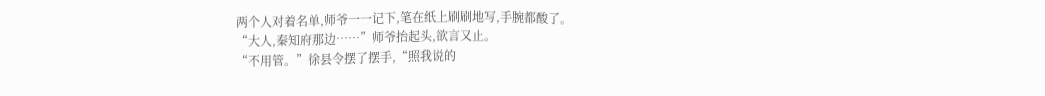两个人对着名单,师爷一一记下,笔在纸上刷刷地写,手腕都酸了。
“大人,秦知府那边……”师爷抬起头,欲言又止。
“不用管。”徐县令摆了摆手,“照我说的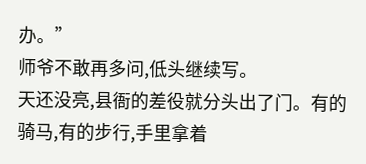办。”
师爷不敢再多问,低头继续写。
天还没亮,县衙的差役就分头出了门。有的骑马,有的步行,手里拿着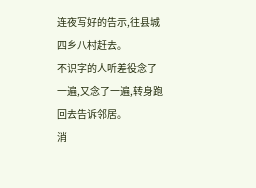连夜写好的告示,往县城四乡八村赶去。
不识字的人听差役念了一遍,又念了一遍,转身跑回去告诉邻居。
消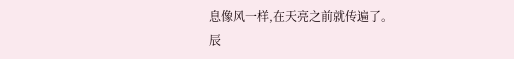息像风一样,在天亮之前就传遍了。
辰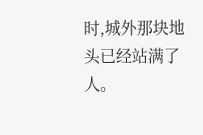时,城外那块地头已经站满了人。